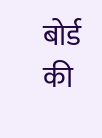बोर्ड की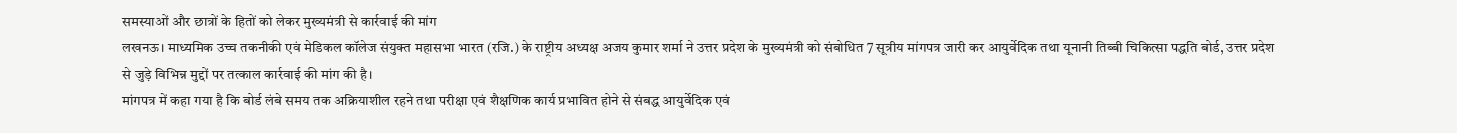समस्याओं और छात्रों के हितों को लेकर मुख्यमंत्री से कार्रवाई की मांग
लखनऊ। माध्यमिक उच्च तकनीकी एवं मेडिकल कॉलेज संयुक्त महासभा भारत (रजि.) के राष्ट्रीय अध्यक्ष अजय कुमार शर्मा ने उत्तर प्रदेश के मुख्यमंत्री को संबोधित 7 सूत्रीय मांगपत्र जारी कर आयुर्वेदिक तथा यूनानी तिब्बी चिकित्सा पद्धति बोर्ड, उत्तर प्रदेश से जुड़े विभिन्न मुद्दों पर तत्काल कार्रवाई की मांग की है।
मांगपत्र में कहा गया है कि बोर्ड लंबे समय तक अक्रियाशील रहने तथा परीक्षा एवं शैक्षणिक कार्य प्रभावित होने से संबद्ध आयुर्वेदिक एवं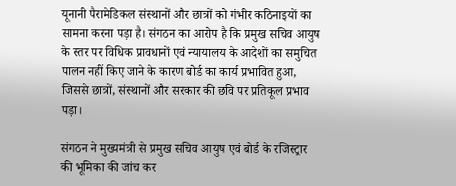यूनानी पैरामेडिकल संस्थानों और छात्रों को गंभीर कठिनाइयों का सामना करना पड़ा है। संगठन का आरोप है कि प्रमुख सचिव आयुष के स्तर पर विधिक प्रावधानों एवं न्यायालय के आदेशों का समुचित पालन नहीं किए जाने के कारण बोर्ड का कार्य प्रभावित हुआ, जिससे छात्रों, संस्थानों और सरकार की छवि पर प्रतिकूल प्रभाव पड़ा।

संगठन ने मुख्यमंत्री से प्रमुख सचिव आयुष एवं बोर्ड के रजिस्ट्रार की भूमिका की जांच कर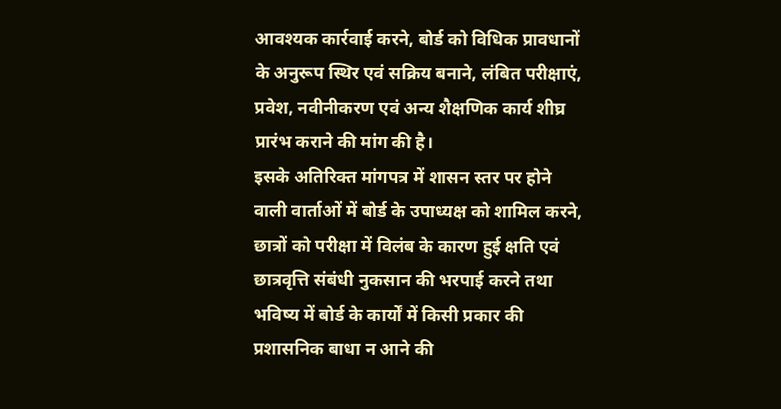आवश्यक कार्रवाई करने, बोर्ड को विधिक प्रावधानों के अनुरूप स्थिर एवं सक्रिय बनाने, लंबित परीक्षाएं, प्रवेश, नवीनीकरण एवं अन्य शैक्षणिक कार्य शीघ्र प्रारंभ कराने की मांग की है।
इसके अतिरिक्त मांगपत्र में शासन स्तर पर होने वाली वार्ताओं में बोर्ड के उपाध्यक्ष को शामिल करने, छात्रों को परीक्षा में विलंब के कारण हुई क्षति एवं छात्रवृत्ति संबंधी नुकसान की भरपाई करने तथा भविष्य में बोर्ड के कार्यों में किसी प्रकार की प्रशासनिक बाधा न आने की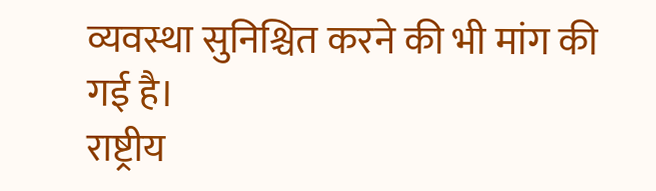व्यवस्था सुनिश्चित करने की भी मांग की गई है।
राष्ट्रीय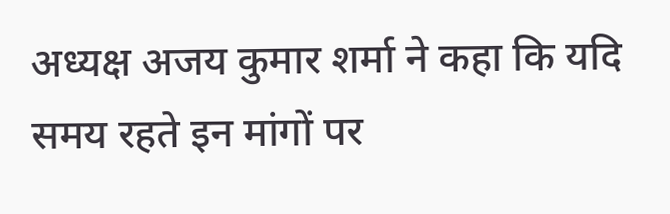अध्यक्ष अजय कुमार शर्मा ने कहा कि यदि समय रहते इन मांगों पर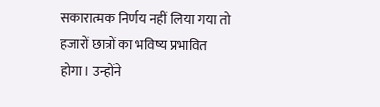सकारात्मक निर्णय नहीं लिया गया तो हजारों छात्रों का भविष्य प्रभावित होगा। उन्होंने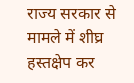राज्य सरकार से मामले में शीघ्र हस्तक्षेप कर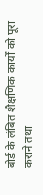बोर्ड के लंबित शैक्षणिक कार्यों को पूरा कराने तथा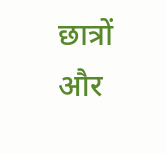छात्रों और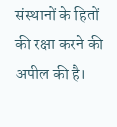संस्थानों के हितों की रक्षा करने की अपील की है।